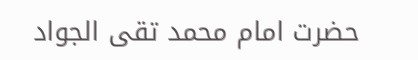حضرت امام محمد تقی الجواد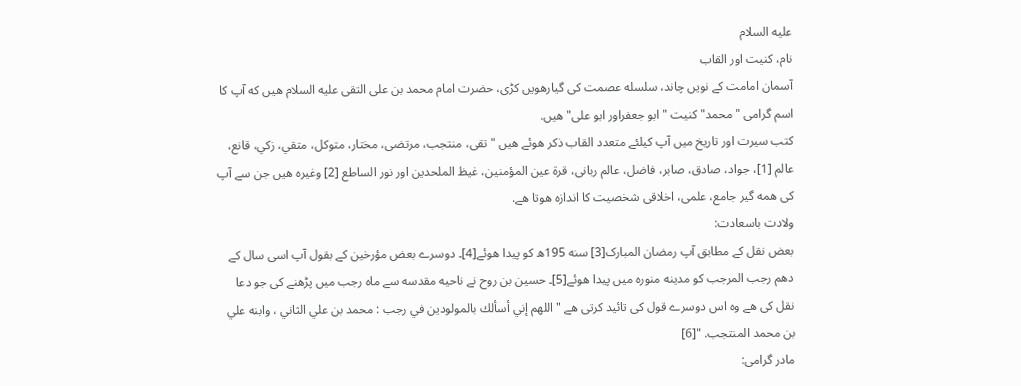علیه السلام
نام، کنیت اور القاب
آسمان امامت کے نویں چاند، سلسله عصمت کی گیارھویں کڑی، حضرت امام محمد بن علی التقی علیه السلام هيں که آپ کا اسم گرامی "محمد" کنیت "ابو جعفراور ابو علی"هیں.
کتب سیرت اور تاریخ میں آپ کیلئے متعدد القاب ذکر هوئے هیں "تقی، منتجب، مرتضی، مختار، متوكل، متقي، زكي، قانع، عالم [1]، جواد، صادق، صابر، فاضل، عالم ربانی، قرة عین المؤمنین، غیظ الملحدین اور نور الساطع [2] وغیره هیں جن سے آپ کی همه گیر جامع، علمی، اخلاقی شخصیت کا اندازه هوتا هے.
ولادت باسعادت:
بعض نقل کے مطابق آپ رمضان المبارک[3] سنه 195ھ کو پیدا هوئے[4]۔ دوسرے بعض مؤرخین کے بقول آپ اسی سال کے دهم رجب المرجب کو مدینه منوره میں پیدا هوئے[5]۔ حسین بن روح نے ناحیه مقدسه سے ماه رجب میں پڑھنے کی جو دعا نقل کی هے وه اس دوسرے قول کی تائید کرتی هے "اللهم إني أسألك بالمولودين في رجب : محمد بن علي الثاني ، وابنه علي بن محمد المنتجب. "[6]
مادر گرامی: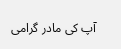آپ کی مادر گرامی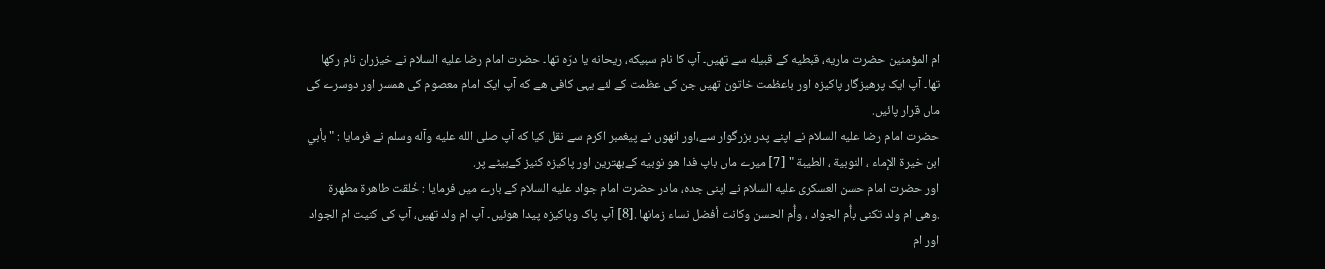ام المؤمنین حضرت ماریه، قبطیه کے قبیله سے تھیں۔ آپ کا نام سبیکه، ریحانه یا درّه تھا۔ حضرت امام رضا علیه السلام نے خیزران نام رکھا تھا۔ آپ ایک پرهیزگار پاکیزه اور باعظمت خاتون تھیں جن کی عظمت کے لئے یہی کافی هے که آپ ایک امام معصوم کی همسر اور دوسرے کی ماں قرار پائیں.
حضرت امام رضا علیه السلام نے اپنے پدر بزرگوار سے،اور انھوں نے پیغمبر اکرم سے نقل کیا که آپ صلی الله علیه وآله وسلم نے فرمایا : " بأبي ابن خيرة الإماء ، النوبية ، الطيبة " [7] میرے ماں باپ فدا هو نوبیه کےبهترین اور پاکیزه کنیز کےبیٹے پر.
اور حضرت امام حسن العسکری علیه السلام نے اپنی جده، مادر حضرت امام جواد علیه السلام کے بارے میں فرمایا : خُلقت طاهرة مطهرة .وهی ام ولد تكنى بأُم الجواد ، وأُم الحسن وكانت أفضل نساء زمانها .[8] آپ پاک وپاکیزه پیدا هوئیں۔ آپ ام ولد تھیں، آپ کی کنیت ام الجواد اور ام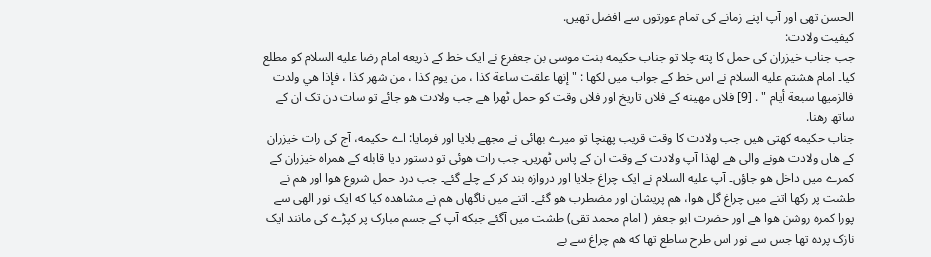الحسن تھی اور آپ اپنے زمانے کی تمام عورتوں سے افضل تھیں.
کیفیت ولادت:
جب جناب خیزران کی حمل کا پته چلا تو جناب حکیمه بنت موسی بن جعفرع نے ایک خط کے ذریعه امام رضا علیه السلام کو مطلع کیا۔ امام هشتم علیه السلام نے اس خط کے جواب میں لکھا : " إنها علقت ساعة كذا ، من يوم كذا ، من شهر كذا ، فإذا هي ولدت فالزميها سبعة أيام " . [9] فلاں مهینه کے فلاں تاریخ اور فلاں وقت کو حمل ٹھرا هے جب ولادت هو جائے تو سات دن تک ان کے ساتھ رهنا.
جناب حکیمه کهتی هیں جب ولادت کا وقت قریب پهنچا تو میرے بھائی نے مجھے بلایا اور فرمایا: اے حکیمه، آج کی رات خیزران کے هاں ولادت هونے والی هے لهذا آپ ولادت کے وقت ان کے پاس ٹھریں۔ جب رات هوئی تو دستور دیا قابله کے همراه خیزران کے کمرے میں داخل هو جاؤں۔ آپ علیه السلام نے ایک چراغ جلایا اور دروازه بند کر کے چلے گئے۔ جب درد حمل شروع هوا اور هم نے طشت پر رکھا اتنے میں چراغ گل هوا، هم پریشان اور مضطرب هو گئے۔ اتنے میں ناگهاں هم نے مشاهده کیا که ایک نور الهی سے پورا کمره روشن هوا هے اور حضرت ابو جعفر ( امام محمد تقی) طشت میں آگئے جبکه آپ کے جسم مبارک پر کپڑے کی مانند ایک نازک پرده تھا جس سے نور اس طرح ساطع تھا که هم چراغ سے بے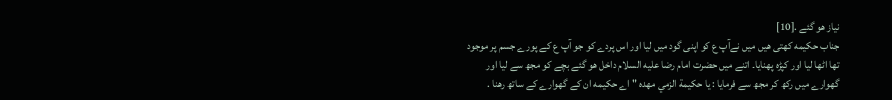نیاز هو گئے .[10]
جناب حکیمه کهتی هیں میں نےآپ ع کو اپنی گود میں لیا اور اس پردے کو جو آپ ع کے پورے جسم پر موجود تھا اٹھا لیا اور کپڑه پهنایا۔ اتنے میں حضرت امام رضا علیه السلام داخل هو گئے بچے کو مجھ سے لیا اور گهوارے میں رکھ کر مجھ سے فرمایا : يا حكيمة الزمي مهده " اے حکیمه ان کے گهوارے کے ساتھ رهنا .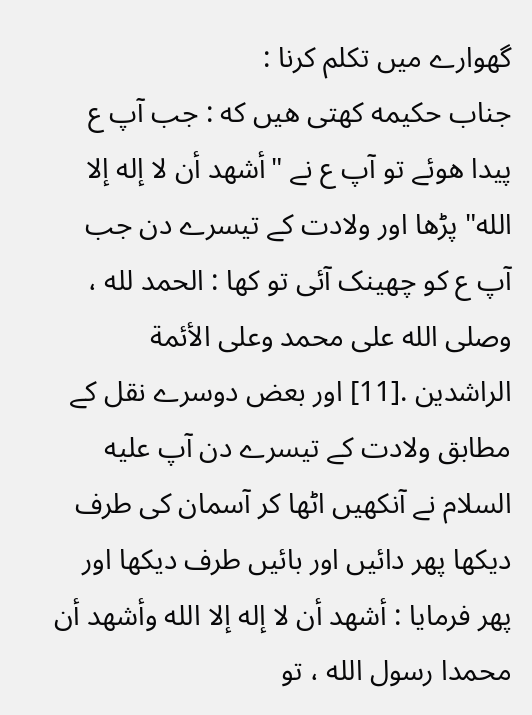گهوارے میں تکلم کرنا :
جناب حکیمه کهتی هیں که : جب آپ ع پیدا هوئے تو آپ ع نے "أشهد أن لا إله إلا الله" پڑھا اور ولادت کے تیسرے دن جب آپ ع کو چھینک آئی تو کها : الحمد لله ، وصلى الله على محمد وعلى الأئمة الراشدين .[11] اور بعض دوسرے نقل کے مطابق ولادت کے تیسرے دن آپ علیه السلام نے آنکھیں اٹھا کر آسمان کی طرف دیکھا پھر دائیں اور بائیں طرف دیکھا اور پھر فرمایا : أشهد أن لا إله إلا الله وأشهد أن محمدا رسول الله ، تو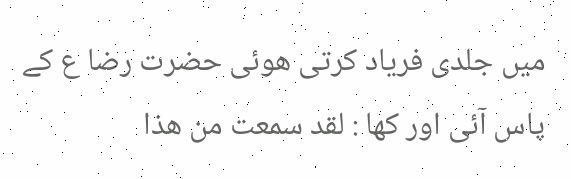میں جلدی فریاد کرتی هوئی حضرت رضا ع کے پاس آئی اور کها : لقد سمعت من هذا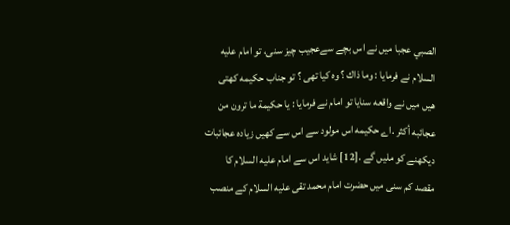الصبي عجبا میں نے اس بچے سےعجیب چیز سنی، تو امام علیه السلام نے فرمایا : وما ذاك ؟ وه کیا تھی ؟ تو جناب حکیمه کهتی هیں میں نے واقعه سنایا تو امام نے فرمایا : يا حكيمة ما ترون من عجائبه أكثر .اے حکیمه اس مولود سے اس سے کهیں زیاده عجائبات دیکھنے کو مليں گے .[12] شاید اس سے امام علیه السلام کا مقصد کم سنی میں حضرت امام محمد تقی علیه السلام کے منصب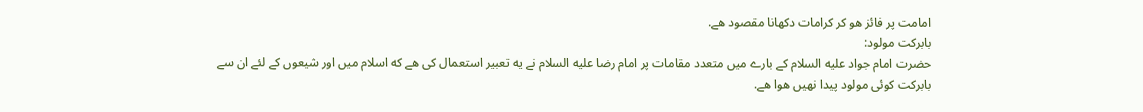امامت پر فائز هو کر کرامات دکھانا مقصود هے.
بابرکت مولود:
حضرت امام جواد علیه السلام کے بارے میں متعدد مقامات پر امام رضا علیه السلام نے یه تعبیر استعمال کی هے که اسلام میں اور شیعوں کے لئے ان سے بابرکت کوئی مولود پیدا نهیں هوا هے.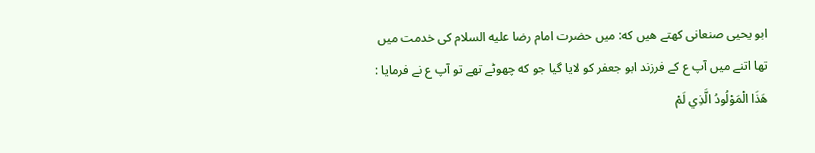ابو یحیی صنعانی کهتے هیں که: میں حضرت امام رضا علیه السلام کی خدمت میں تھا اتنے میں آپ ع کے فرزند ابو جعفر کو لایا گیا جو که چھوٹے تھے تو آپ ع نے فرمایا : هَذَا الْمَوْلُودُ الَّذِي لَمْ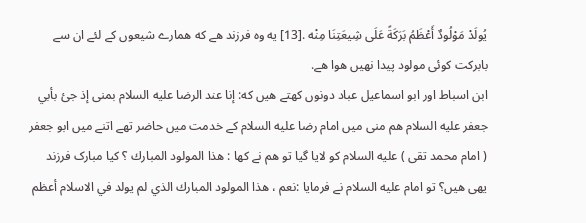يُولَدْ مَوْلُودٌ أَعْظَمُ بَرَكَةً عَلَى شِيعَتِنَا مِنْه .[13] یه وه فرزند هے که همارے شیعوں کے لئے ان سے بابرکت کوئی مولود پیدا نهیں هوا هے.
ابن اسباط اور ابو اسماعیل عباد دونوں کهتے هیں که: إنا عند الرضا عليه السلام بمنى إذ جئ بأبي جعفر عليه السلام هم منی میں امام رضا علیه السلام کے خدمت میں حاضر تھے اتنے میں ابو جعفر ( امام محمد تقی ) علیه السلام کو لایا گیا تو هم نے کها : هذا المولود المبارك ؟ کیا مبارک فرزند یهی هیں؟ تو امام علیه السلام نے فرمایا :نعم ، هذا المولود المبارك الذي لم يولد في الاسلام أعظم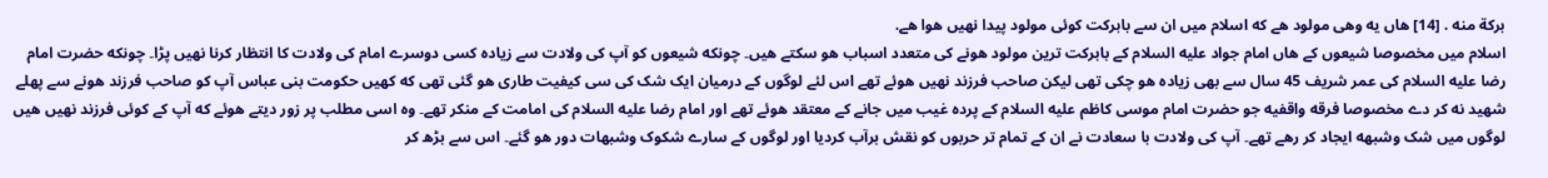بركة منه . [14] هاں یه وهی مولود هے که اسلام میں ان سے بابرکت کوئی مولود پیدا نهیں هوا هے.
اسلام میں مخصوصا شیعوں کے هاں امام جواد علیه السلام کے بابرکت ترین مولود هونے کی متعدد اسباب هو سکتے هیں۔ چونکه شیعوں کو آپ کی ولادت سے زیاده کسی دوسرے امام کی ولادت کا انتظار کرنا نهیں پڑا۔ چونکه حضرت امام رضا علیه السلام کی عمر شریف 45 سال سے بھی زیاده هو چکی تھی لیکن صاحب فرزند نهیں هوئے تھے اس لئے لوگوں کے درمیان ایک شک کی سی کیفیت طاری هو گئی تھی که کهیں حکومت بنی عباس آپ کو صاحب فرزند هونے سے پهلے شهید نه کر دے مخصوصا فرقه واقفیه جو حضرت امام موسی کاظم علیه السلام کے پرده غیب میں جانے کے معتقد هوئے تھے اور امام رضا علیه السلام کی امامت کے منکر تھے۔ وه اسی مطلب پر زور دیتے هوئے که آپ کے کوئی فرزند نهیں هیں لوگوں میں شک وشبهه ایجاد کر رهے تھے۔ آپ کی ولادت با سعادت نے ان کے تمام تر حربوں کو نقش برآب کردیا اور لوگوں کے سارے شکوک وشبهات دور هو گئے۔ اس سے بڑھ کر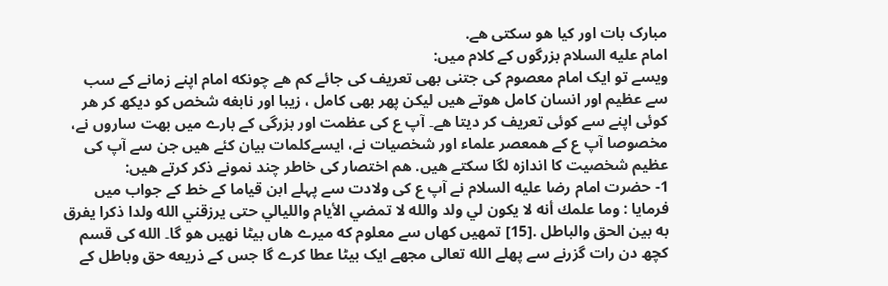مبارک بات اور کیا هو سکتی هے.
امام علیه السلام بزرگوں کے کلام میں:
ویسے تو ایک امام معصوم کی جتنی بھی تعریف کی جائے کم هے چونکه امام اپنے زمانے کے سب سے عظیم اور انسان کامل هوتے هیں لیکن پھر بھی کامل ، زیبا اور نابغه شخص کو دیکھ کر هر کوئی اپنے سے کوئی تعریف کر دیتا هے۔ آپ ع کی عظمت اور بزرگی کے بارے میں بهت ساروں نے، مخصوصا آپ ع کے همعصر علماء اور شخصیات نے، ایسےکلمات بیان کئے هیں جن سے آپ کی عظیم شخصیت کا اندازه لگا سکتے هیں. هم اختصار کی خاطر چند نمونے ذکر کرتے هیں:
1- حضرت امام رضا علیه السلام نے آپ ع کی ولادت سے پہلے ابن قیاما کے خط کے جواب میں فرمایا : وما علمك أنه لا يكون لي ولد والله لا تمضي الأيام والليالي حتى يرزقني الله ولدا ذكرا يفرق به بين الحق والباطل .[15] تمهیں کهاں سے معلوم که میرے هاں بیٹا نهیں هو گا۔ الله کی قسم کچھ دن رات گزرنے سے پهلے الله تعالی مجھے ایک بیٹا عطا کرے گا جس کے ذریعه حق وباطل کے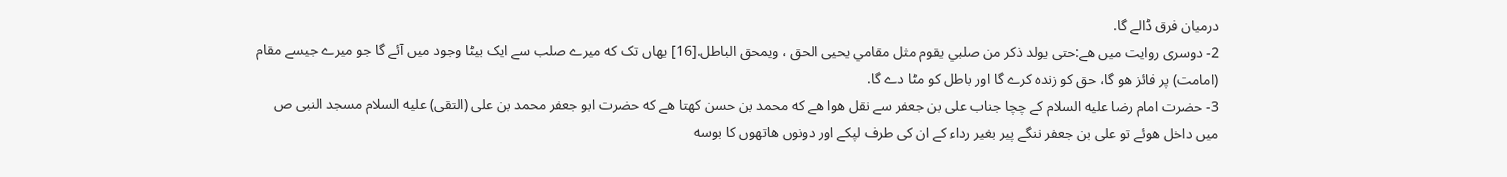درمیان فرق ڈالے گا.
2- دوسری روایت میں هے:حتى يولد ذكر من صلبي يقوم مثل مقامي يحيى الحق ، ويمحق الباطل.[16] یهاں تک که میرے صلب سے ایک بیٹا وجود میں آئے گا جو میرے جیسے مقام (امامت) پر فائز هو گا، حق کو زنده کرے گا اور باطل کو مٹا دے گا.
3- حضرت امام رضا علیه السلام کے چچا جناب علی بن جعفر سے نقل هوا هے که محمد بن حسن کهتا هے که حضرت ابو جعفر محمد بن علی (التقی) علیه السلام مسجد النبی ص میں داخل هوئے تو علی بن جعفر ننگے پیر بغیر رداء کے ان کی طرف لپکے اور دونوں هاتھوں کا بوسه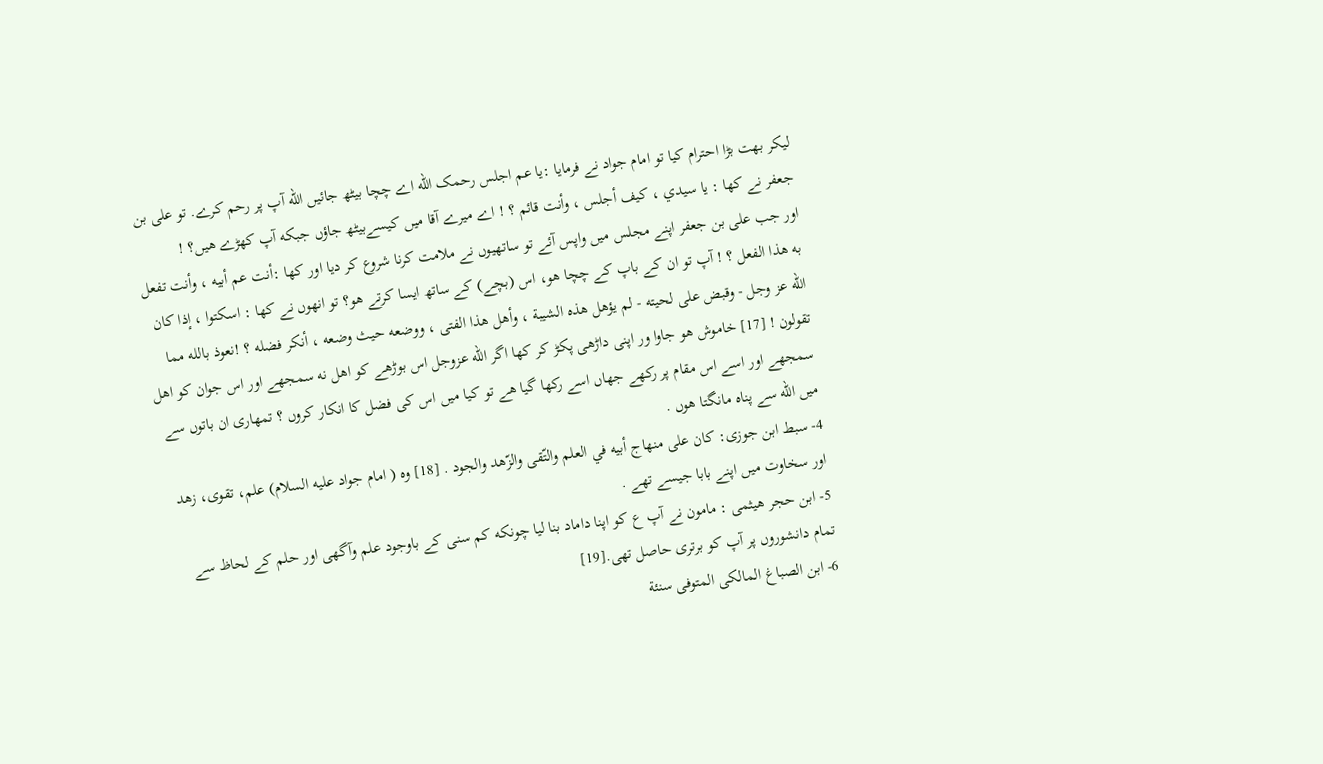لیکر بهت بڑا احترام کیا تو امام جواد نے فرمایا :یا عم اجلس رحمک الله اے چچا بیٹھ جائیں الله آپ پر رحم کرے. تو علی بن جعفر نے کها : يا سيدي ، كيف أجلس ، وأنت قائم ؟ ! اے میرے آقا میں کیسےبیٹھ جاؤں جبکه آپ کھڑے هیں؟ !
اور جب علی بن جعفر اپنے مجلس میں واپس آئے تو ساتھیوں نے ملامت کرنا شروع کر دیا اور کها :أنت عم أبيه ، وأنت تفعل به هذا الفعل ؟ ! آپ تو ان کے باپ کے چچا هو، اس (بچے) کے ساتھ ایسا کرتے هو؟ تو انھوں نے کها : اسكتوا ، إذا كان الله عز وجل - وقبض على لحيته - لم يؤهل هذه الشيبة ، وأهل هذا الفتى ، ووضعه حيث وضعه ، أنكر فضله ؟ !نعوذ بالله مما تقولون ! [17] خاموش هو جاوا ور اپنی داڑھی پکڑ کر کها اگر الله عزوجل اس بوڑھے کو اهل نه سمجھے اور اس جوان کو اهل سمجھے اور اسے اس مقام پر رکھے جهاں اسے رکھا گیا هے تو کیا میں اس کی فضل کا انکار کروں ؟ تمهاری ان باتوں سے میں الله سے پناه مانگتا هوں .
4- سبط ابن جوزی: كان على منهاج أبيه في العلم والتّقى والزّهد والجود . [18] وه ( امام جواد علیه السلام) علم، تقوی، زهد اور سخاوت میں اپنے بابا جیسے تھے .
5- ابن حجر هیثمی : مامون نے آپ ع کو اپنا داماد بنا لیا چونکه کم سنی کے باوجود علم وآگهی اور حلم کے لحاظ سے تمام دانشوروں پر آپ کو برتری حاصل تھی.[19]
6- ابن الصباغ المالکی المتوفی سنئة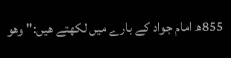855ھ امام جواد کے بارے میں لکھتے هیں:" وهو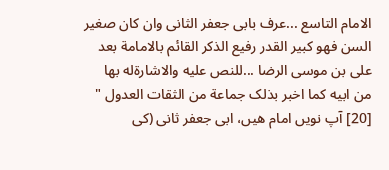الامام التاسع ...عرف بابی جعفر الثانی وان کان صغیر السن فهو کبیر القدر رفیع الذکر القائم بالامامة بعد علی بن موسی الرضا ...للنص علیه والاشارةله بها من ابیه کما اخبر بذلک جماعة من الثقات العدول " [20] آپ نویں امام هیں، ابی جعفر ثانی (کی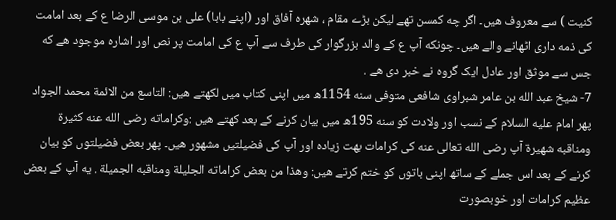کنیت ) سے معروف هیں۔ اگر چه کمسن تھے لیکن بڑے مقام ، شهره آفاق اور (اپنے بابا) علی بن موسی الرضا ع کے بعد امامت کی ذمه داری اٹھانے والے هیں۔ چونکه آپ ع کے والد بزرگوار کی طرف سے آپ ع کی امامت پر نص اور اشاره موجود هے که جس سے موثق اور عادل ایک گروه نے خبر دی هے .
7- شیخ عبد الله بن عامر شبراوی شافعی متوفی سنه 1154ھ میں اپنی کتاب میں لکھتے هیں: التاسع من الائمة محمد الجواد پھر امام علیه السلام کے نسب اور ولادت کو سنه 195ھ میں بیان کرنے کے بعد کهتے هیں :وکراماته رضی الله عنه کثیرة ومناقبه شهیرة آپ رضی الله تعالی عنه کی کرامات بهت زیاده اور آپ کی فضیلتیں مشهور هیں۔ پھر بعض فضیلتوں کو بیان کرنے کے بعد اس جملے کے ساتھ اپنی باتوں کو ختم کرتے هیں: وهذا من بعض کراماته الجلیلة ومناقبه الجمیلة . یه آپ کے بعض عظیم کرامات اور خوبصورت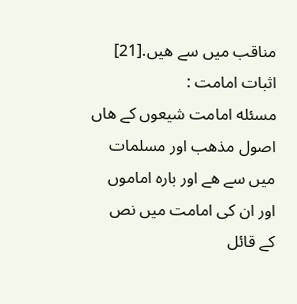مناقب میں سے هیں.[21]
اثبات امامت :
مسئله امامت شیعوں کے هاں اصول مذهب اور مسلمات میں سے هے اور باره اماموں اور ان کی امامت میں نص کے قائل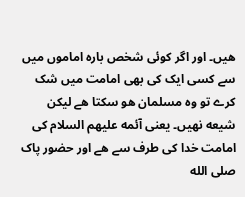هیں۔ اور اگر کوئی شخص باره اماموں میں سے کسی ایک کی بھی امامت میں شک کرے تو وه مسلمان هو سکتا هے لیکن شیعه نهیں۔ یعنی آئمه علیهم السلام کی امامت خدا کی طرف سے هے اور حضور پاک صلی الله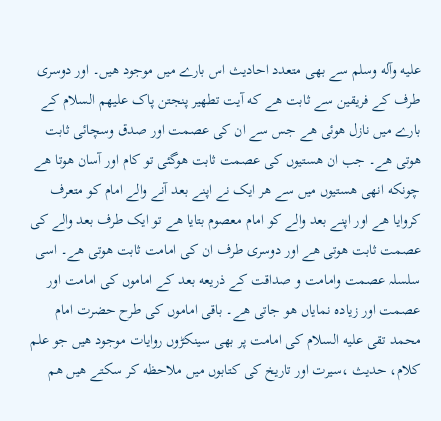علیه وآله وسلم سے بھی متعدد احادیث اس بارے میں موجود هیں۔ اور دوسری طرف کے فریقین سے ثابت هے که آیت تطهیر پنجتن پاک علیهم السلام کے بارے میں نازل هوئی هے جس سے ان کی عصمت اور صدق وسچائی ثابت هوتی هے۔ جب ان هستیوں کی عصمت ثابت هوگئی تو کام اور آسان هوتا هے چونکه انهی هستیوں میں سے هر ایک نے اپنے بعد آنے والے امام کو متعرف کروایا هے اور اپنے بعد والے کو امام معصوم بتایا هے تو ایک طرف بعد والے کی عصمت ثابت هوتی هے اور دوسری طرف ان کی امامت ثابت هوتی هے۔ اسی سلسلہ عصمت وامامت و صداقت کے ذریعه بعد کے اماموں کی امامت اور عصمت اور زیاده نمایاں هو جاتی هے۔ باقی اماموں کی طرح حضرت امام محمد تقی علیه السلام کی امامت پر بھی سینکڑوں روایات موجود هیں جو علم کلام، حدیث ،سیرت اور تاریخ کی کتابوں میں ملاحظه کر سکتے هیں هم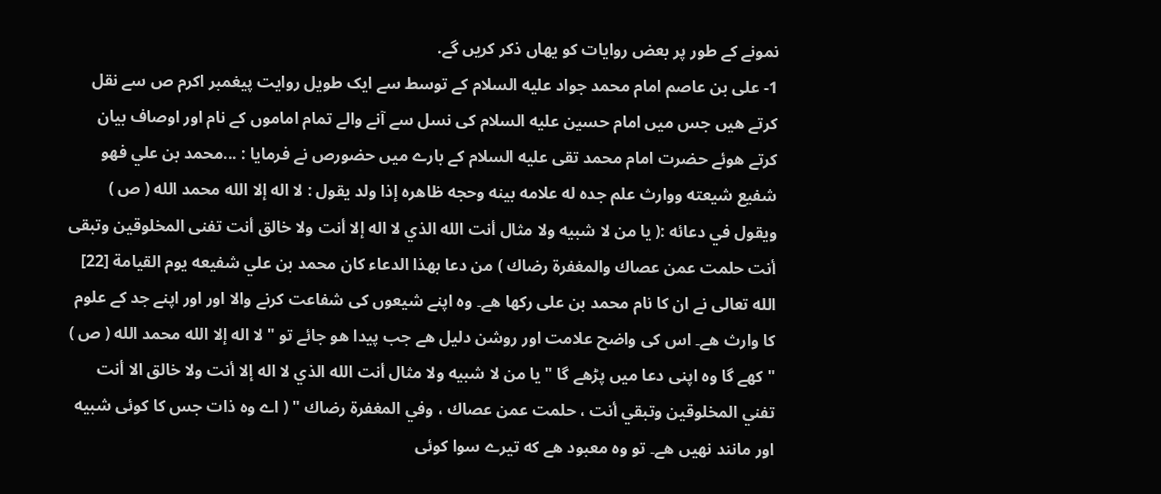نمونے کے طور پر بعض روایات کو یهاں ذکر کریں گے.
1- علی بن عاصم امام محمد جواد علیه السلام کے توسط سے ایک طویل روایت پیغمبر اکرم ص سے نقل کرتے هیں جس میں امام حسین علیه السلام کی نسل سے آنے والے تمام اماموں کے نام اور اوصاف بیان کرتے هوئے حضرت امام محمد تقی علیه السلام کے بارے میں حضورص نے فرمایا : ...محمد بن علي فهو شفيع شيعته ووارث علم جده له علامه بينه وحجه ظاهره إذا ولد يقول : لا اله إلا الله محمد الله ( ص ) ويقول في دعائه :( يا من لا شبيه ولا مثال أنت الله الذي لا اله إلا أنت ولا خالق أنت تفنى المخلوقين وتبقى أنت حلمت عمن عصاك والمغفرة رضاك ) من دعا بهذا الدعاء كان محمد بن علي شفيعه يوم القيامة [22]
الله تعالی نے ان کا نام محمد بن علی رکھا هے۔ وه اپنے شیعوں کی شفاعت کرنے والا اور اور اپنے جد کے علوم کا وارث هے۔ اس کی واضح علامت اور روشن دلیل هے جب پیدا هو جائے تو "لا اله إلا الله محمد الله ( ص ) " کهے گا وه اپنی دعا میں پڑھے گا " يا من لا شبيه ولا مثال أنت الله الذي لا اله إلا أنت ولا خالق الا أنت تفني المخلوقين وتبقي أنت ، حلمت عمن عصاك ، وفي المغفرة رضاك " ( اے وه ذات جس کا کوئی شبیه اور مانند نهیں هے۔ تو وه معبود هے که تیرے سوا کوئی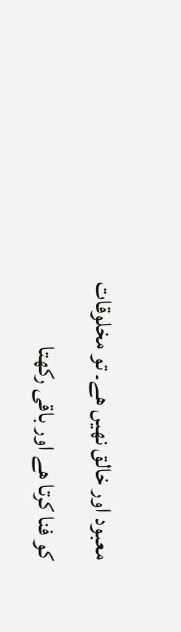معبود اور خالق نهیں هے۔ تو مخلوقات کو فنا کرتا هے اور باقی رکھتا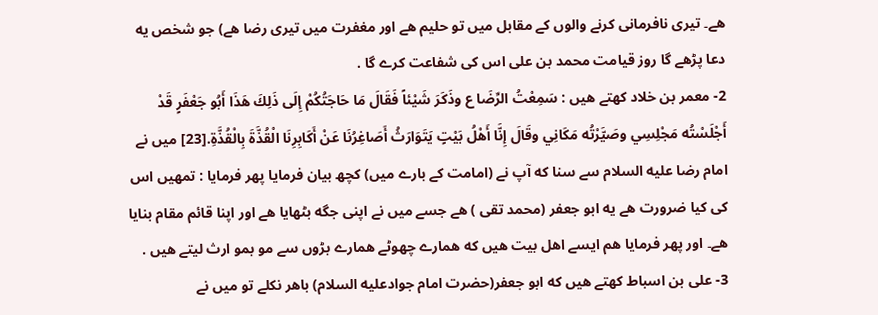هے۔ تیری نافرمانی کرنے والوں کے مقابل میں تو حلیم هے اور مغفرت میں تیری رضا هے) جو شخص یه دعا پڑھے گا روز قیامت محمد بن علی اس کی شفاعت کرے گا .
2- معمر بن خلاد کهتے هیں : سَمِعْتُ الرِّضَا ع وذَكَرَ شَيْئاً فَقَالَ مَا حَاجَتُكُمْ إِلَى ذَلِكَ هَذَا أَبُو جَعْفَرٍ قَدْ أَجْلَسْتُه مَجْلِسِي وصَيَّرْتُه مَكَانِي وقَالَ إِنَّا أَهْلُ بَيْتٍ يَتَوَارَثُ أَصَاغِرُنَا عَنْ أَكَابِرِنَا الْقُذَّةَ بِالْقُذَّةِ.[23] میں نے امام رضا علیه السلام سے سنا که آپ نے (امامت کے بارے میں) کچھ بیان فرمایا پھر فرمایا : تمهیں اس کی کیا ضرورت هے یه ابو جعفر (محمد تقی ) هے جسے میں نے اپنی جگه بٹھایا هے اور اپنا قائم مقام بنایا هے۔ اور پھر فرمایا هم ایسے اهل بیت هیں که همارے چھوٹے همارے بڑوں سے مو بمو ارث لیتے هیں .
3- علی بن اسباط کهتے هیں که ابو جعفر(حضرت امام جوادعلیه السلام) باهر نکلے تو میں نے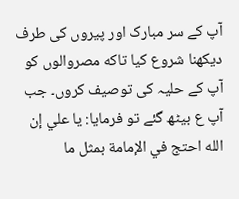آپ کے سر مبارک اور پیروں کی طرف دیکھنا شروع کیا تاکه مصروالوں کو آپ کے حلیہ کی توصیف کروں۔ جب آپ ع بیٹھ گئے تو فرمایا: يا علي إن الله احتج في الإمامة بمثل ما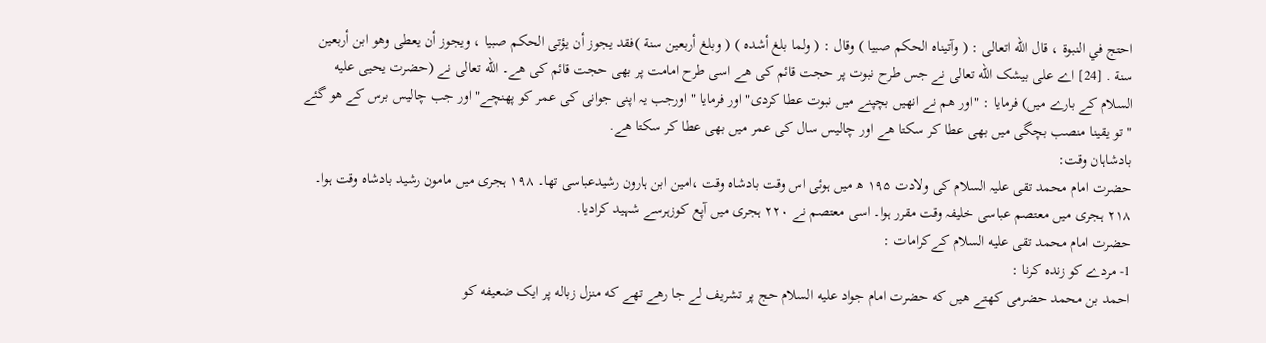احتج في النبوة ، قال الله اتعالى : ( وآتيناه الحكم صبيا ) وقال : ( ولما بلغ أشده ) ( وبلغ أربعين سنة )فقد يجوز أن يؤتى الحكم صبيا ، ويجوز أن يعطى وهو ابن أربعين سنة . [24] اے علی بیشک الله تعالی نے جس طرح نبوت پر حجت قائم کی هے اسی طرح امامت پر بھی حجت قائم کی هے۔ الله تعالی نے (حضرت یحیی علیه السلام کے بارے میں) فرمایا : "اور هم نے انھیں بچپنے میں نبوت عطا کردی" اور فرمایا " اورجب یہ اپنی جوانی کی عمر کو پهنچے" اور جب چالیس برس کے هو گئے " تو یقینا منصب بچگی میں بھی عطا کر سکتا هے اور چالیس سال کی عمر میں بھی عطا کر سکتا هے.
بادشاہان وقت:
حضرت امام محمد تقی علیہ السلام کی ولادت ۱۹۵ ھ میں ہوئی اس وقت بادشاہ وقت ،امین ابن ہارون رشیدعباسی تھا۔ ۱۹۸ ہجری میں مامون رشید بادشاہ وقت ہوا۔ ۲۱۸ ہجری میں معتصم عباسی خلیفہ وقت مقرر ہوا۔ اسی معتصم نے ۲۲۰ ہجری میں آپع کوزہرسے شہید کرادیا.
حضرت امام محمد تقی علیه السلام کےکرامات :
1- مردے کو زنده کرنا :
احمد بن محمد حضرمی کهتے هیں که حضرت امام جواد علیه السلام حج پر تشریف لے جا رهے تھے که منزل زباله پر ایک ضعیفه کو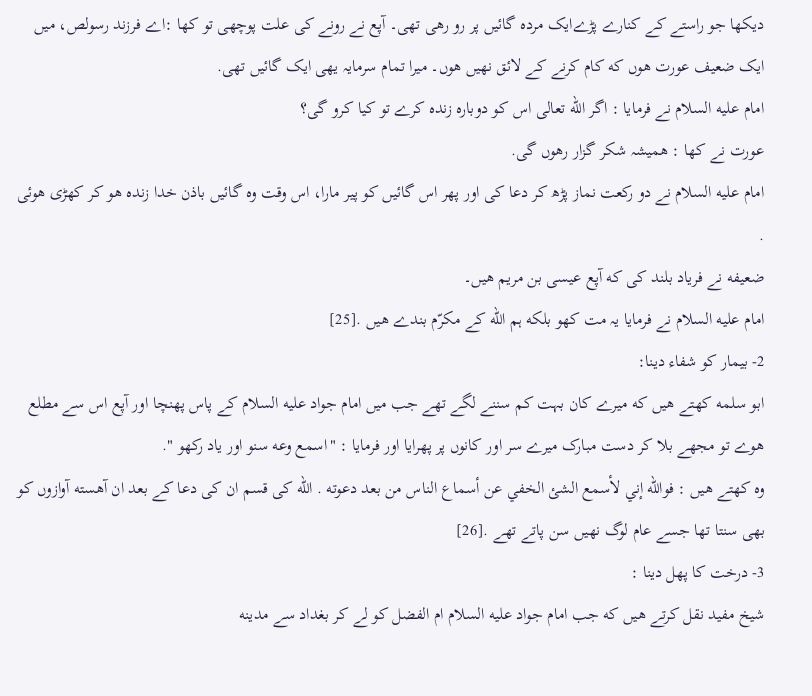دیکھا جو راستے کے کنارے پڑےایک مرده گائیں پر رو رهی تھی۔ آپع نے رونے کی علت پوچھی تو کها :اے فرزند رسولص، میں ایک ضعیف عورت هوں که کام کرنے کے لائق نهیں هوں۔ میرا تمام سرمایہ یهی ایک گائیں تھی.
امام علیه السلام نے فرمایا : اگر الله تعالی اس کو دوباره زنده کرے تو کیا کرو گی؟
عورت نے کها : همیشہ شکر گزار رهوں گی.
امام علیه السلام نے دو رکعت نماز پڑھ کر دعا کی اور پھر اس گائیں کو پیر مارا، اس وقت وه گائیں باذن خدا زنده هو کر کھڑی هوئی .
ضعیفه نے فریاد بلند کی که آپع عیسی بن مریم هیں۔
امام علیه السلام نے فرمایا یہ مت کهو بلکه ہم الله کے مکرّم بندے هیں .[25]
2- بیمار کو شفاء دینا:
ابو سلمه کهتے هیں که میرے کان بہت کم سننے لگے تھے جب میں امام جواد علیه السلام کے پاس پهنچا اور آپع اس سے مطلع هوے تو مجھے بلا کر دست مبارک میرے سر اور کانوں پر پھرایا اور فرمایا : "اسمع وعه سنو اور یاد رکھو ".
وه کهتے هیں : فوالله إني لأسمع الشئ الخفي عن أسماع الناس من بعد دعوته . الله کی قسم ان کی دعا کے بعد ان آهسته آوازوں کو بھی سنتا تھا جسے عام لوگ نهیں سن پاتے تھے .[26]
3- درخت کا پھل دینا :
شیخ مفید نقل کرتے هیں که جب امام جواد علیه السلام ام الفضل کو لے کر بغداد سے مدینه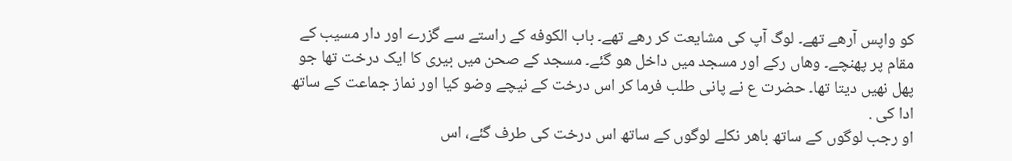کو واپس آرهے تھے۔ لوگ آپ کی مشایعت کر رهے تھے۔ باب الکوفه کے راستے سے گزرے اور دار مسیب کے مقام پر پهنچے۔ وهاں رکے اور مسجد میں داخل هو گئے۔ مسجد کے صحن میں بیری کا ایک درخت تھا جو پھل نهیں دیتا تھا۔ حضرت ع نے پانی طلب فرما کر اس درخت کے نیچے وضو کیا اور نماز جماعت کے ساتھ ادا کی .
او رجب لوگوں کے ساتھ باهر نکلے لوگوں کے ساتھ اس درخت کی طرف گئے، اس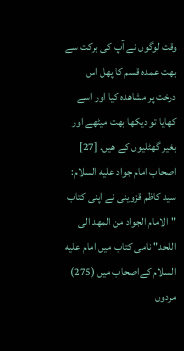وقت لوگوں نے آپ کی برکت سے بهت عمده قسم کا پھل اس درخت پر مشاهده کیا اور اسے کھایا تو دیکھا بهت میٹھے اور بغیر گھٹلیوں کے هیں. [27]
اصحاب امام جواد علیه السلام:
سید کاظم قزوینی نے اپنی کتاب "الامام الجواد من المهد الی اللحد" نامی کتاب میں امام علیه السلام کےاصحاب میں (275) مردوں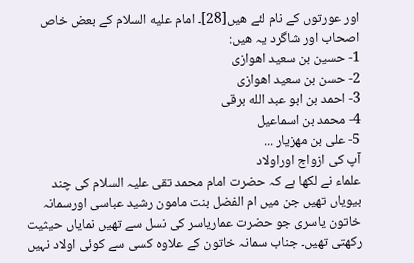اور عورتوں کے نام لئے هیں[28]۔ امام علیه السلام کے بعض خاص اصحاب اور شاگرد یہ هیں:
1- حسین بن سعید اهوازی
2- حسن بن سعید اهوازی
3- احمد بن ابو عبد الله برقی
4- محمد بن اسماعیل
5- علی بن مهزیار ...
آپ کی ازواج اوراولاد
علماء نے لکھا ہے کہ حضرت امام محمد تقی علیہ السلام کی چند بیویاں تھیں جن میں ام الفضل بنت مامون رشید عباسی اورسمانہ خاتون یاسری جو حضرت عماریاسر کی نسل سے تھیں نمایاں حیثیت رکھتی تھیں۔ جناب سمانہ خاتون کے علاوہ کسی سے کوئی اولاد نہیں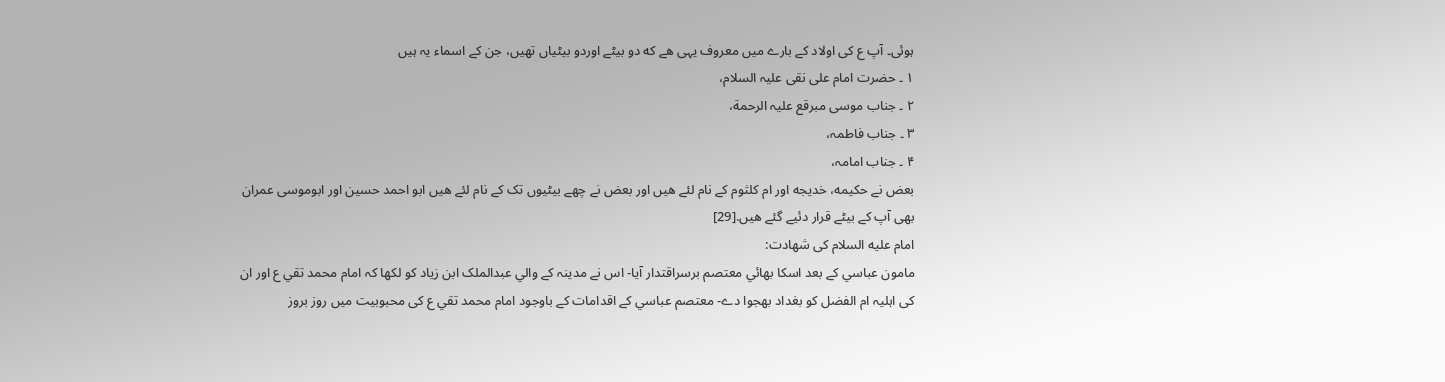ہوئی۔ آپ ع کی اولاد کے بارے میں معروف یہی هے که دو بیٹے اوردو بیٹیاں تھیں، جن کے اسماء یہ ہیں
۱ ۔ حضرت امام علی نقی علیہ السلام،
۲ ۔ جناب موسی مبرقع علیہ الرحمة،
۳ ۔ جناب فاطمہ،
۴ ۔ جناب امامہ،
بعض نے حکیمه، خدیجه اور ام کلثوم کے نام لئے هیں اور بعض نے چھے بیٹیوں تک کے نام لئے هیں ابو احمد حسین اور ابوموسی عمران بھی آپ کے بیٹے قرار دئیے گئے هیں.[29]
امام علیه السلام کی شهادت:
مامون عباسي کے بعد اسکا بھائي معتصم برسراقتدار آيا- اس نے مدينہ کے والي عبدالملک ابن زياد کو لکھا کہ امام محمد تقي ع اور ان کی اہليہ ام الفضل کو بغداد بھجوا دے- معتصم عباسي کے اقدامات کے باوجود امام محمد تقي ع کی محبوبيت ميں روز بروز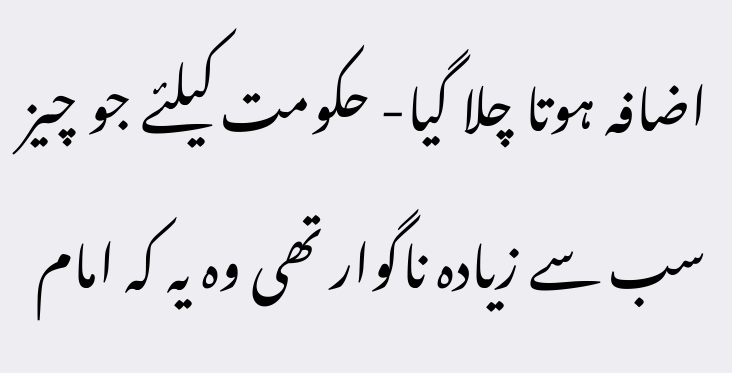اضافہ ہوتا چلا گيا- حکومت کيلئے جو چيز سب سے زيادہ ناگوار تھی وہ يہ کہ امام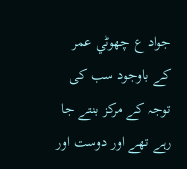جواد ع چھوٹي عمر کے باوجود سب کی توجہ کے مرکز بنتے جا رہے تھے اور دوست اور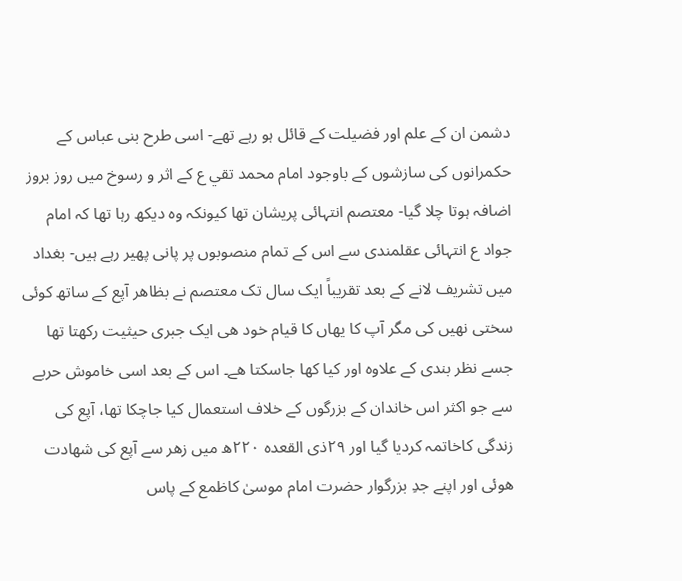دشمن ان کے علم اور فضيلت کے قائل ہو رہے تھے- اسی طرح بنی عباس کے حکمرانوں کی سازشوں کے باوجود امام محمد تقي ع کے اثر و رسوخ ميں روز بروز اضافہ ہوتا چلا گيا- معتصم انتہائی پريشان تھا کيونکہ وہ ديکھ رہا تھا کہ امام جواد ع انتہائی عقلمندی سے اس کے تمام منصوبوں پر پانی پھير رہے ہيں- بغداد میں تشریف لانے کے بعد تقریباً ایک سال تک معتصم نے بظاهر آپع کے ساتھ کوئی سختی نهیں کی مگر آپ کا یهاں کا قیام خود هی ایک جبری حیثیت رکھتا تھا جسے نظر بندی کے علاوہ اور کیا کها جاسکتا هے۔ اس کے بعد اسی خاموش حربے سے جو اکثر اس خاندان کے بزرگوں کے خلاف استعمال کیا جاچکا تھا، آپع کی زندگی کاخاتمہ کردیا گیا اور ۲۹ذی القعدہ ۲۲۰ھ میں زهر سے آپع کی شهادت هوئی اور اپنے جدِ بزرگوار حضرت امام موسیٰ کاظمع کے پاس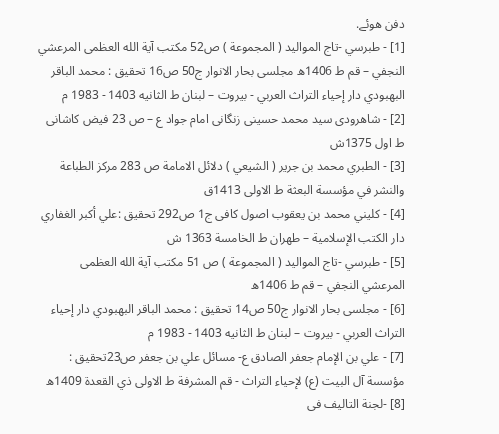دفن هوئے.
[1] - طبرسي -تاج المواليد ( المجموعة ) ص52 مكتب آية الله العظمى المرعشي النجفي – قم ط 1406ھ مجلسی بحار الانوار ج50 ص16 تحقيق : محمد الباقر البهبودي دار إحياء التراث العربي - بيروت – لبنان ط الثانیه 1403 - 1983 م
[2] - شاهرودی سید محمد حسینی زنگانی امام جواد ع – ص 23 فیض کاشانی ط اول 1375ش
[3] - الطبري محمد بن جرير ( الشيعي ) دلائل الامامة ص 283 مركز الطباعة والنشر في مؤسسة البعثة ط الاولی 1413ق
[4] - كليني محمد بن یعقوب اصول کافی ج1 ص292 تحقيق :علي أكبر الغفاري دار الكتب الإسلامية – طهران ط الخامسة 1363 ش
[5] - طبرسي -تاج المواليد ( المجموعة ) ص 51 مكتب آية الله العظمى المرعشي النجفي – قم ط 1406ھ
[6] - مجلسی بحار الانوار ج50 ص14 تحقيق : محمد الباقر البهبودي دار إحياء التراث العربي - بيروت – لبنان ط الثانیه 1403 - 1983 م
[7] - علي بن الإمام جعفر الصادق ع- مسائل علي بن جعفر ص23تحقيق : مؤسسة آل البيت (ع) لإحياء التراث - قم المشرفة ط الاولی ذي القعدة 1409ھ
[8] -لجنة التالیف فی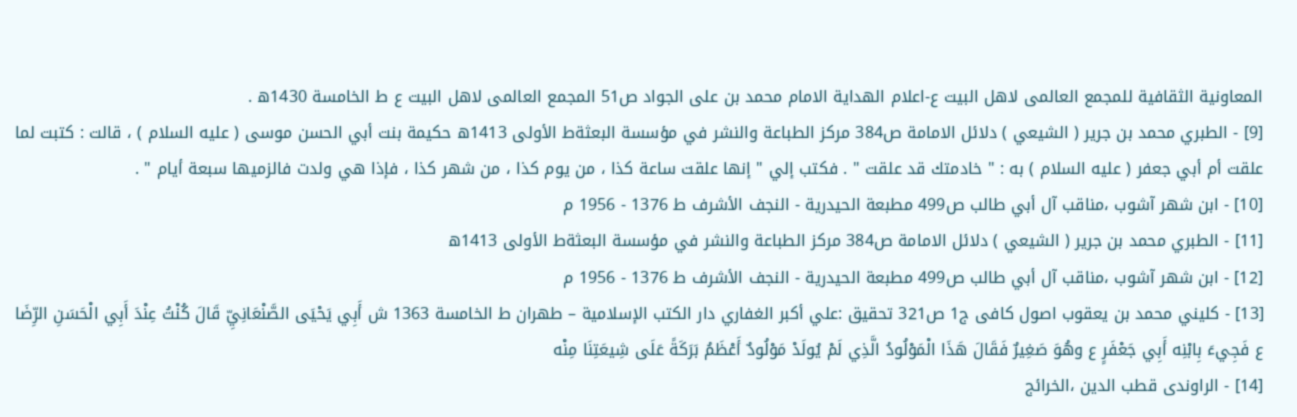المعاونیة الثقافیة للمجمع العالمی لاهل البیت ع-اعلام الهدایة الامام محمد بن علی الجواد ص51 المجمع العالمی لاهل البیت ع ط الخامسة 1430ھ .
[9] - الطبري محمد بن جرير ( الشيعي ) دلائل الامامة ص384 مركز الطباعة والنشر في مؤسسة البعثةط الأولى 1413ھ حكيمة بنت أبي الحسن موسى ( عليه السلام ) ، قالت : كتبت لما علقت أم أبي جعفر ( عليه السلام ) به : " خادمتك قد علقت " . فكتب إلي " إنها علقت ساعة كذا ، من يوم كذا ، من شهر كذا ، فإذا هي ولدت فالزميها سبعة أيام " .
[10] - ابن شهر آشوب ،مناقب آل أبي طالب ص499 مطبعة الحيدرية - النجف الأشرف ط 1376 - 1956 م
[11] - الطبري محمد بن جرير ( الشيعي ) دلائل الامامة ص384 مركز الطباعة والنشر في مؤسسة البعثةط الأولى 1413ھ
[12] - ابن شهر آشوب ،مناقب آل أبي طالب ص499 مطبعة الحيدرية - النجف الأشرف ط 1376 - 1956 م
[13] - كليني محمد بن یعقوب اصول کافی ج1 ص321 تحقيق :علي أكبر الغفاري دار الكتب الإسلامية – طهران ط الخامسة 1363 ش أَبِي يَحْيَى الصَّنْعَانِيِّ قَالَ كُنْتُ عِنْدَ أَبِي الْحَسَنِ الرِّضَا ع فَجِيءَ بِابْنِه أَبِي جَعْفَرٍ ع وهُوَ صَغِيرٌ فَقَالَ هَذَا الْمَوْلُودُ الَّذِي لَمْ يُولَدْ مَوْلُودٌ أَعْظَمُ بَرَكَةً عَلَى شِيعَتِنَا مِنْه
[14] - الراوندی قطب الدين ،الخرائج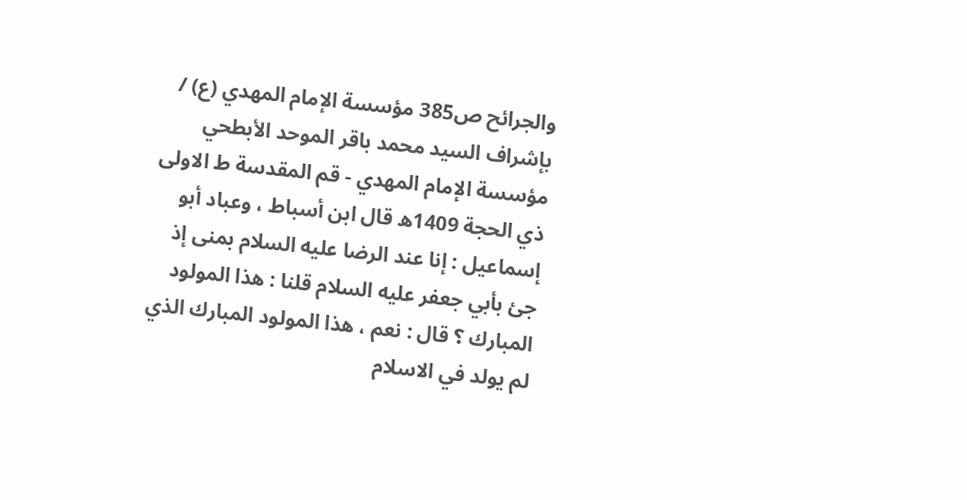والجرائح ص385 مؤسسة الإمام المهدي (ع) / بإشراف السيد محمد باقر الموحد الأبطحي مؤسسة الإمام المهدي - قم المقدسة ط الاولی ذي الحجة 1409ھ قال ابن أسباط ، وعباد أبو إسماعيل : إنا عند الرضا عليه السلام بمنى إذ جئ بأبي جعفر عليه السلام قلنا : هذا المولود المبارك ؟ قال : نعم ، هذا المولود المبارك الذي لم يولد في الاسلام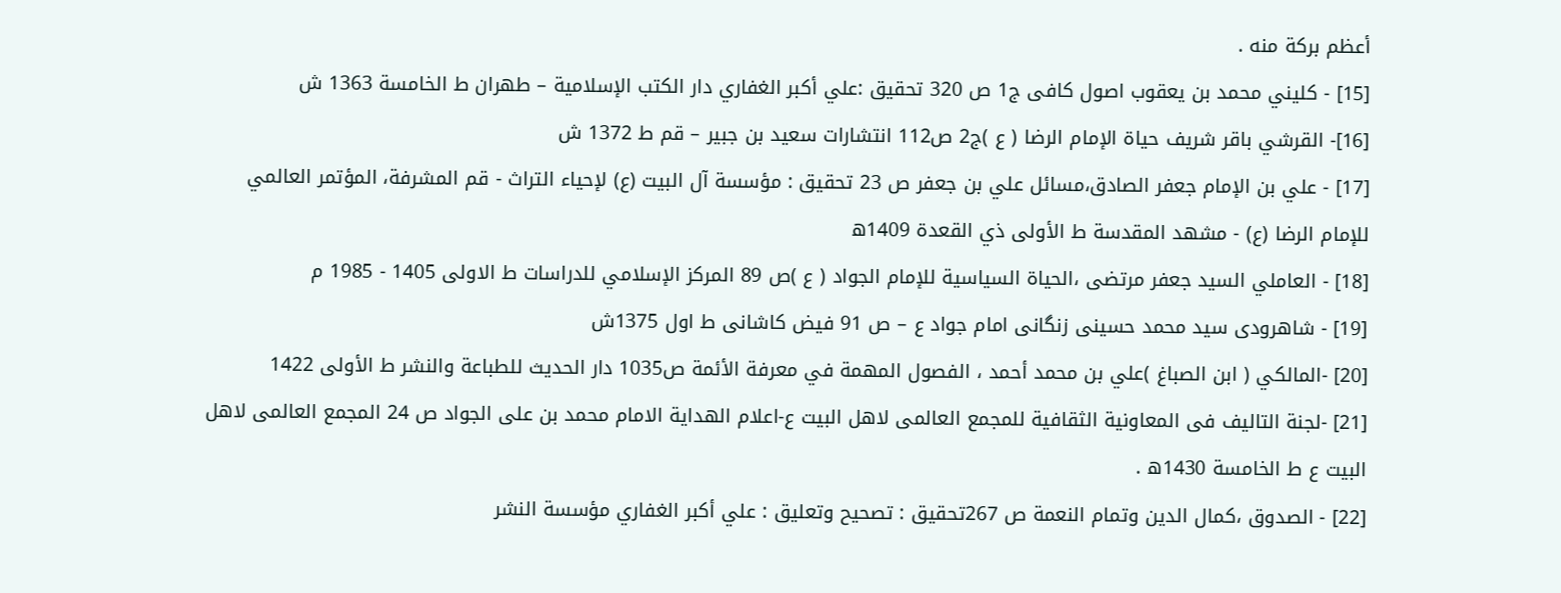أعظم بركة منه .
[15] - كليني محمد بن یعقوب اصول کافی ج1 ص 320 تحقيق :علي أكبر الغفاري دار الكتب الإسلامية – طهران ط الخامسة 1363 ش
[16]- القرشي باقر شريف حياة الإمام الرضا ( ع )ج2 ص112 انتشارات سعيد بن جبير – قم ط 1372 ش
[17] - علي بن الإمام جعفر الصادق،مسائل علي بن جعفر ص 23 تحقيق : مؤسسة آل البيت (ع) لإحياء التراث - قم المشرفة، المؤتمر العالمي للإمام الرضا (ع) - مشهد المقدسة ط الأولى ذي القعدة 1409ھ
[18] - العاملي السيد جعفر مرتضى ،الحياة السياسية للإمام الجواد ( ع )ص 89 المركز الإسلامي للدراسات ط الاولی 1405 - 1985 م
[19] - شاهرودی سید محمد حسینی زنگانی امام جواد ع – ص 91 فیض کاشانی ط اول 1375ش
[20] -المالكي ( ابن الصباغ )علي بن محمد أحمد ، الفصول المهمة في معرفة الأئمة ص1035 دار الحديث للطباعة والنشر ط الأولى 1422
[21] -لجنة التالیف فی المعاونیة الثقافیة للمجمع العالمی لاهل البیت ع-اعلام الهدایة الامام محمد بن علی الجواد ص 24 المجمع العالمی لاهل البیت ع ط الخامسة 1430ھ .
[22] - الصدوق ،كمال الدين وتمام النعمة ص 267تحقيق : تصحيح وتعليق : علي أكبر الغفاري مؤسسة النشر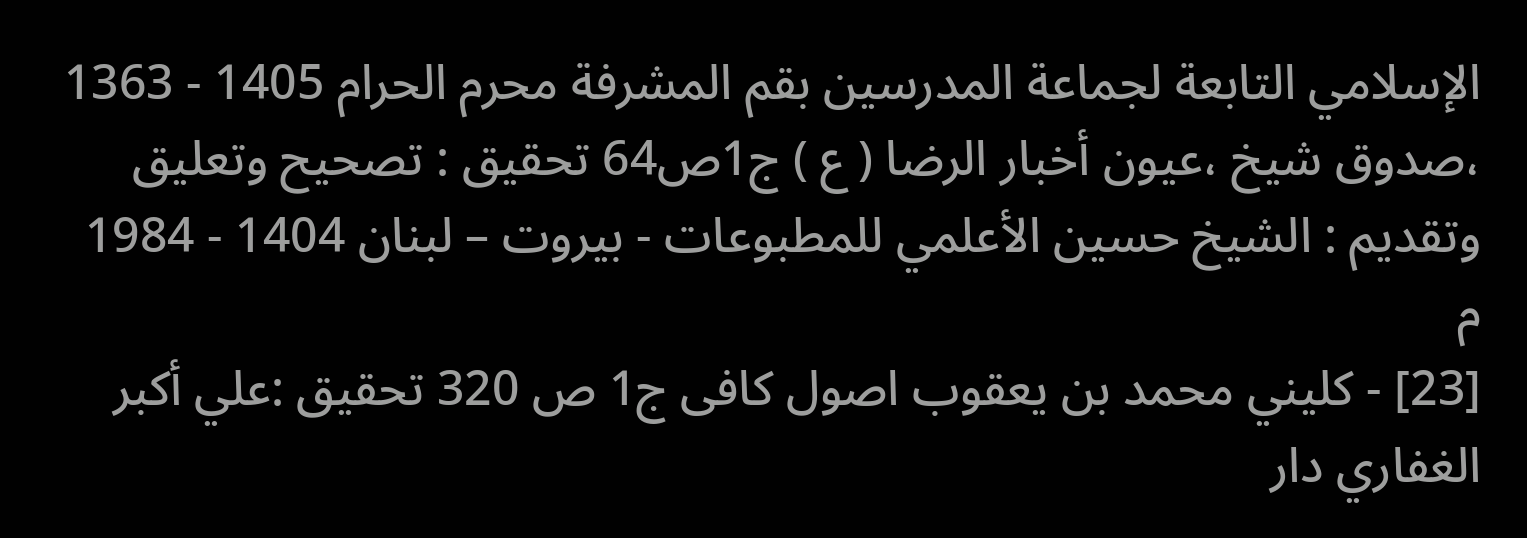الإسلامي التابعة لجماعة المدرسين بقم المشرفة محرم الحرام 1405 - 1363 ،صدوق شیخ ،عيون أخبار الرضا ( ع ) ج1ص64 تحقيق : تصحيح وتعليق وتقديم : الشيخ حسين الأعلمي للمطبوعات - بيروت – لبنان 1404 - 1984 م
[23] - كليني محمد بن یعقوب اصول کافی ج1 ص 320 تحقيق :علي أكبر الغفاري دار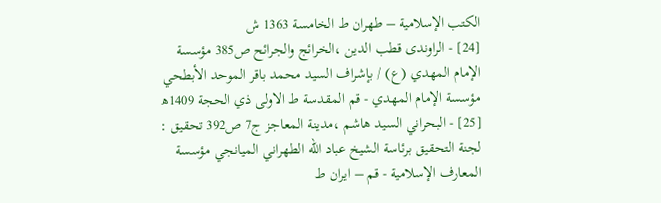الكتب الإسلامية – طهران ط الخامسة 1363 ش
[24] - الراوندی قطب الدين ،الخرائج والجرائح ص385 مؤسسة الإمام المهدي (ع) / بإشراف السيد محمد باقر الموحد الأبطحي مؤسسة الإمام المهدي - قم المقدسة ط الاولی ذي الحجة 1409ھ
[25] - البحراني السيد هاشم ،مدينة المعاجز ج7 ص392 تحقيق : لجنة التحقيق برئاسة الشيخ عباد الله الطهراني الميانجي مؤسسة المعارف الإسلامية - قم – ايران ط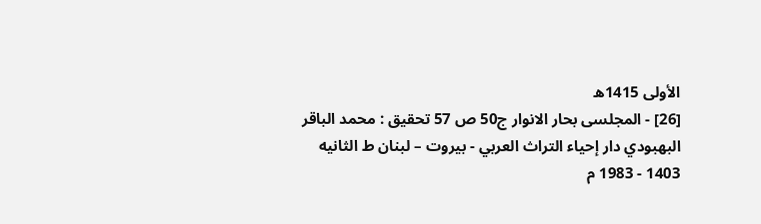الأولى 1415ھ
[26] - المجلسی بحار الانوار ج50 ص 57 تحقيق : محمد الباقر البهبودي دار إحياء التراث العربي - بيروت – لبنان ط الثانیه 1403 - 1983 م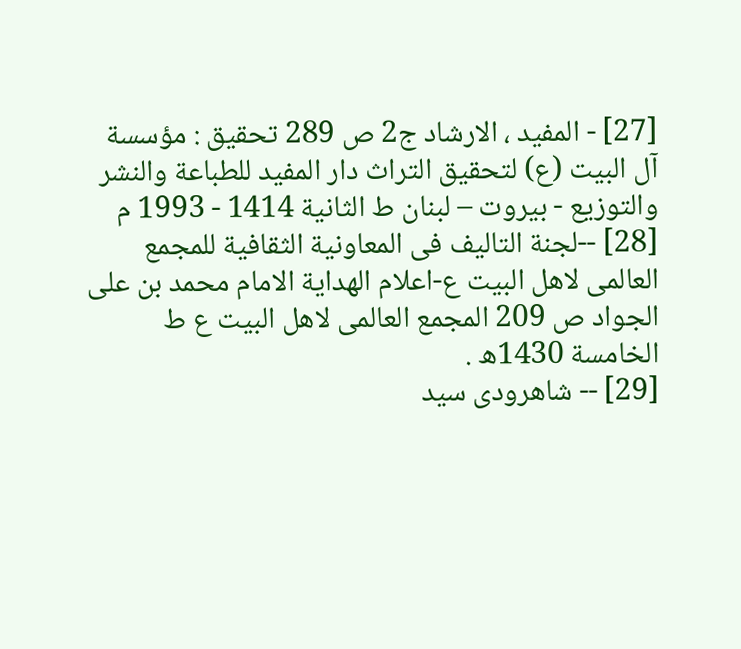[27] - المفید ، الارشاد ج2 ص 289 تحقيق : مؤسسة آل البيت (ع) لتحقيق التراث دار المفيد للطباعة والنشر والتوزيع - بيروت – لبنان ط الثانية 1414 - 1993 م
[28] --لجنة التالیف فی المعاونیة الثقافیة للمجمع العالمی لاهل البیت ع-اعلام الهدایة الامام محمد بن علی الجواد ص 209 المجمع العالمی لاهل البیت ع ط الخامسة 1430ھ .
[29] -- شاهرودی سید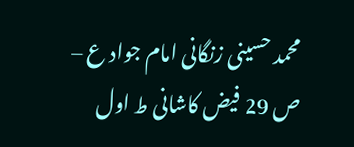محمد حسینی زنگانی امام جواد ع – ص 29 فیض کاشانی ط اول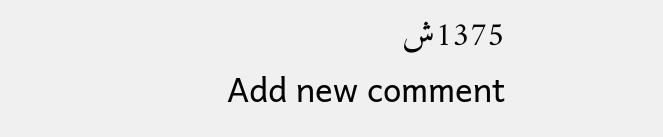1375ش
Add new comment